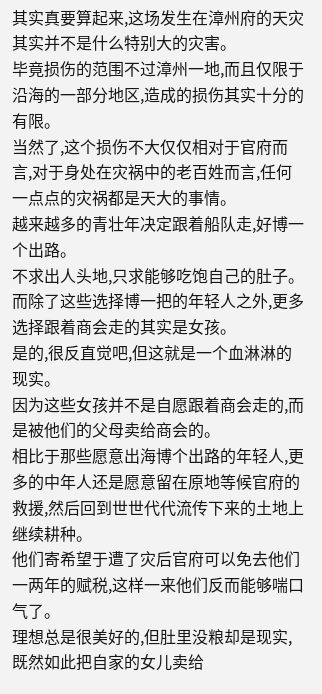其实真要算起来,这场发生在漳州府的天灾其实并不是什么特别大的灾害。
毕竟损伤的范围不过漳州一地,而且仅限于沿海的一部分地区,造成的损伤其实十分的有限。
当然了,这个损伤不大仅仅相对于官府而言,对于身处在灾祸中的老百姓而言,任何一点点的灾祸都是天大的事情。
越来越多的青壮年决定跟着船队走,好博一个出路。
不求出人头地,只求能够吃饱自己的肚子。
而除了这些选择博一把的年轻人之外,更多选择跟着商会走的其实是女孩。
是的,很反直觉吧,但这就是一个血淋淋的现实。
因为这些女孩并不是自愿跟着商会走的,而是被他们的父母卖给商会的。
相比于那些愿意出海博个出路的年轻人,更多的中年人还是愿意留在原地等候官府的救援,然后回到世世代代流传下来的土地上继续耕种。
他们寄希望于遭了灾后官府可以免去他们一两年的赋税,这样一来他们反而能够喘口气了。
理想总是很美好的,但肚里没粮却是现实,既然如此把自家的女儿卖给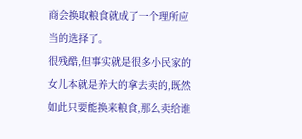商会换取粮食就成了一个理所应当的选择了。
很残酷,但事实就是很多小民家的女儿本就是养大的拿去卖的,既然如此只要能换来粮食,那么卖给谁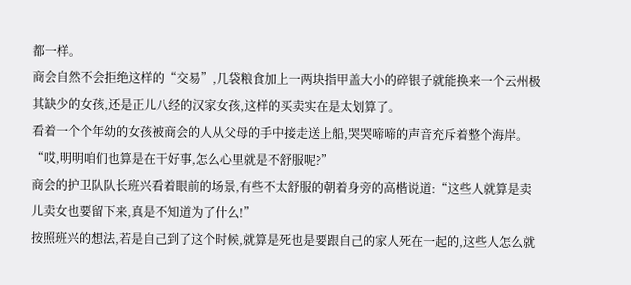都一样。
商会自然不会拒绝这样的“交易”,几袋粮食加上一两块指甲盖大小的碎银子就能换来一个云州极其缺少的女孩,还是正儿八经的汉家女孩,这样的买卖实在是太划算了。
看着一个个年幼的女孩被商会的人从父母的手中接走送上船,哭哭啼啼的声音充斥着整个海岸。
“哎,明明咱们也算是在干好事,怎么心里就是不舒服呢?”
商会的护卫队队长班兴看着眼前的场景,有些不太舒服的朝着身旁的高楷说道:“这些人就算是卖儿卖女也要留下来,真是不知道为了什么!”
按照班兴的想法,若是自己到了这个时候,就算是死也是要跟自己的家人死在一起的,这些人怎么就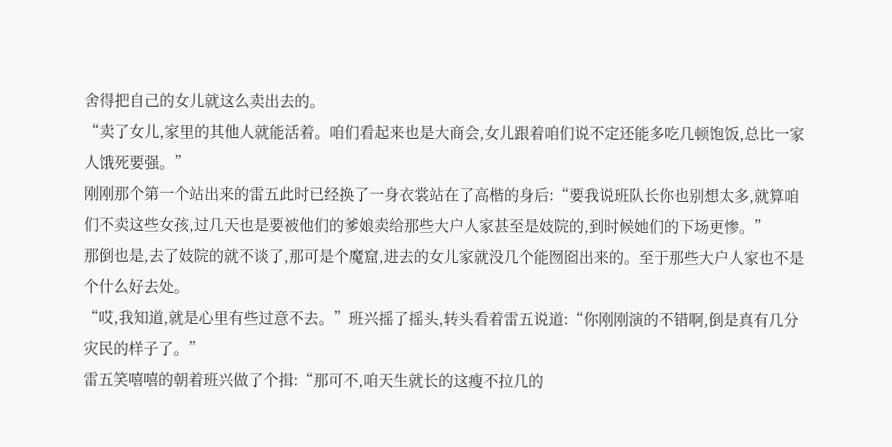舍得把自己的女儿就这么卖出去的。
“卖了女儿,家里的其他人就能活着。咱们看起来也是大商会,女儿跟着咱们说不定还能多吃几顿饱饭,总比一家人饿死要强。”
刚刚那个第一个站出来的雷五此时已经换了一身衣裳站在了高楷的身后:“要我说班队长你也别想太多,就算咱们不卖这些女孩,过几天也是要被他们的爹娘卖给那些大户人家甚至是妓院的,到时候她们的下场更惨。”
那倒也是,去了妓院的就不谈了,那可是个魔窟,进去的女儿家就没几个能囫囵出来的。至于那些大户人家也不是个什么好去处。
“哎,我知道,就是心里有些过意不去。”班兴摇了摇头,转头看着雷五说道:“你刚刚演的不错啊,倒是真有几分灾民的样子了。”
雷五笑嘻嘻的朝着班兴做了个揖:“那可不,咱天生就长的这瘦不拉几的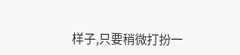样子,只要稍微打扮一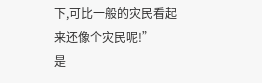下,可比一般的灾民看起来还像个灾民呢!”
是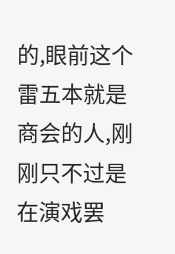的,眼前这个雷五本就是商会的人,刚刚只不过是在演戏罢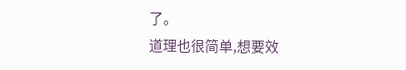了。
道理也很简单,想要效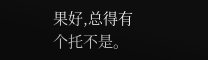果好,总得有个托不是。